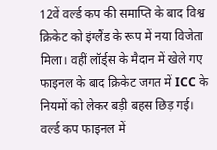12वें वर्ल्ड कप की समाप्ति के बाद विश्व क्रिकेट को इंग्लैंड के रूप में नया विजेता मिला। वहीं लॉर्ड्स के मैदान में खेले गए फाइनल के बाद क्रिकेट जगत में ICC के नियमों को लेकर बड़ी बहस छिड़ गई।
वर्ल्ड कप फाइनल में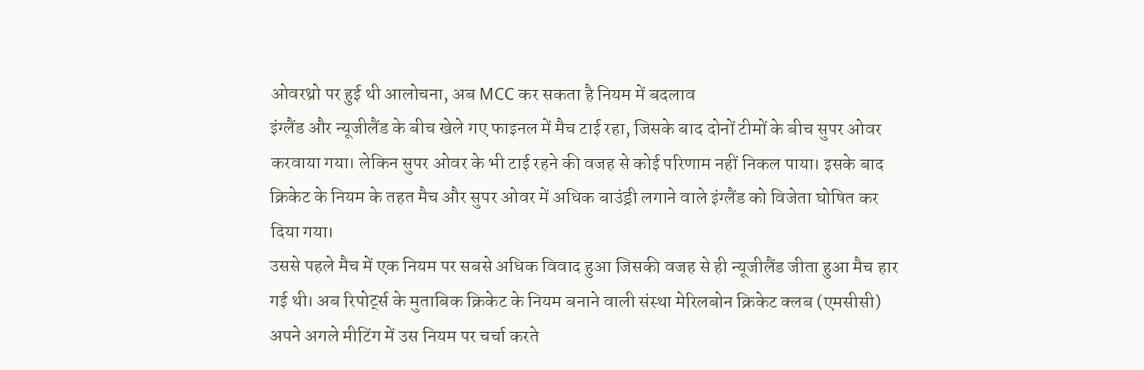ओवरथ्रो पर हुई थी आलोचना, अब MCC कर सकता है नियम में बदलाव
इंग्लैंड और न्यूजीलैंड के बीच खेले गए फाइनल में मैच टाई रहा, जिसके बाद दोनों टीमों के बीच सुपर ओवर करवाया गया। लेकिन सुपर ओवर के भी टाई रहने की वजह से कोई परिणाम नहीं निकल पाया। इसके बाद क्रिकेट के नियम के तहत मैच और सुपर ओवर में अधिक बाउंड्री लगाने वाले इंग्लैंड को विजेता घोषित कर दिया गया।
उससे पहले मैच में एक नियम पर सबसे अधिक विवाद हुआ जिसकी वजह से ही न्यूजीलैंड जीता हुआ मैच हार गई थी। अब रिपोर्ट्स के मुताबिक क्रिकेट के नियम बनाने वाली संस्था मेरिलबोन क्रिकेट क्लब (एमसीसी) अपने अगले मीटिंग में उस नियम पर चर्चा करते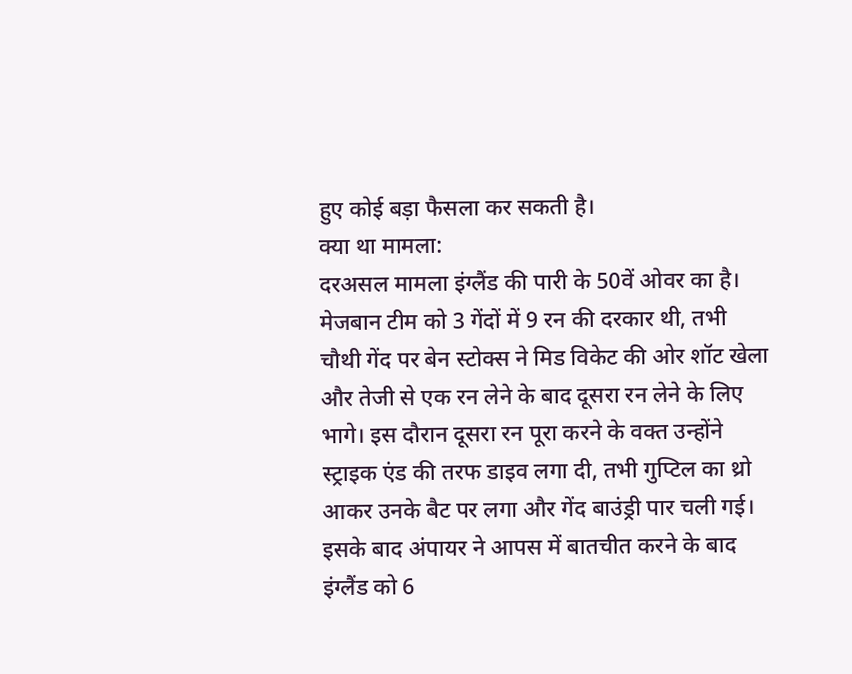हुए कोई बड़ा फैसला कर सकती है।
क्या था मामला:
दरअसल मामला इंग्लैंड की पारी के 50वें ओवर का है। मेजबान टीम को 3 गेंदों में 9 रन की दरकार थी, तभी चौथी गेंद पर बेन स्टोक्स ने मिड विकेट की ओर शॉट खेला और तेजी से एक रन लेने के बाद दूसरा रन लेने के लिए भागे। इस दौरान दूसरा रन पूरा करने के वक्त उन्होंने स्ट्राइक एंड की तरफ डाइव लगा दी, तभी गुप्टिल का थ्रो आकर उनके बैट पर लगा और गेंद बाउंड्री पार चली गई। इसके बाद अंपायर ने आपस में बातचीत करने के बाद इंग्लैंड को 6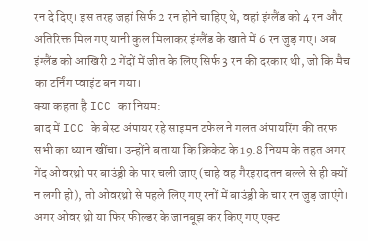रन दे दिए। इस तरह जहां सिर्फ 2 रन होने चाहिए थे, वहां इंग्लैंड को 4 रन और अतिरिक्त मिल गए यानी कुल मिलाकर इंग्लैंड के खाते में 6 रन जुड़ गए। अब इंग्लैंड को आखिरी 2 गेंदों में जीत के लिए सिर्फ 3 रन की दरकार थी, जो कि मैच का टर्निंग प्वाइंट बन गया।
क्या कहता है ICC का नियम:
बाद में ICC के बेस्ट अंपायर रहे साइमन टफेल ने गलत अंपायरिंग की तरफ सभी का ध्यान खींचा। उन्होंने बताया कि क्रिकेट के 19.8 नियम के तहत अगर गेंद ओवरथ्रो पर बाउंड्री के पार चली जाए (चाहे वह गैरइरादतन बल्ले से ही क्यों न लगी हो), तो ओवरथ्रो से पहले लिए गए रनों में बाउंड्री के चार रन जुड़ जाएंगे। अगर ओवर थ्रो या फिर फील्डर के जानबूझ कर किए गए एक्ट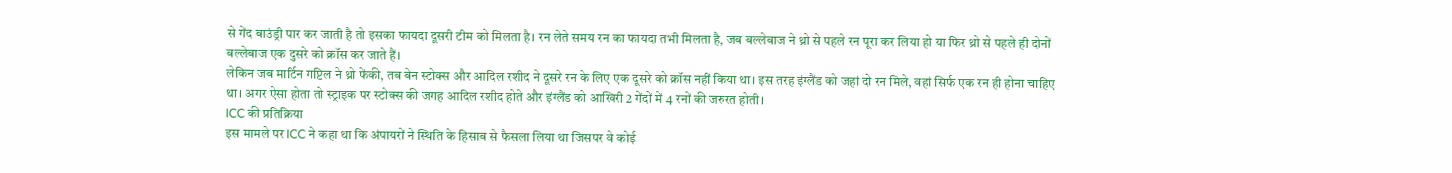से गेंद बाउंड्री पार कर जाती है तो इसका फायदा दूसरी टीम को मिलता है। रन लेते समय रन का फायदा तभी मिलता है, जब बल्लेबाज ने थ्रो से पहले रन पूरा कर लिया हो या फिर थ्रो से पहले ही दोनों बल्लेबाज एक दुसरे को क्रॉस कर जाते हैं।
लेकिन जब मार्टिन गप्टिल ने थ्रो फेंकी, तब बेन स्टोक्स और आदिल रशीद ने दूसरे रन के लिए एक दूसरे को क्रॉस नहीं किया था। इस तरह इंग्लैंड को जहां दो रन मिले, वहां सिर्फ एक रन ही होना चाहिए था। अगर ऐसा होता तो स्ट्राइक पर स्टोक्स की जगह आदिल रशीद होते और इंग्लैंड को आखिरी 2 गेंदों में 4 रनों की जरुरत होती।
ICC की प्रतिक्रिया
इस मामले पर ICC ने कहा था कि अंपायरों ने स्थिति के हिसाब से फैसला लिया था जिसपर वे कोई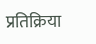प्रतिक्रिया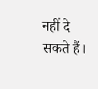नहीं दे सकते हैं।